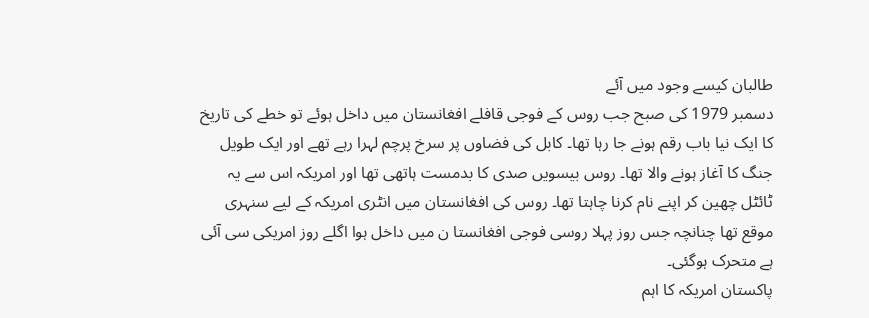طالبان کیسے وجود میں آئے
دسمبر 1979 کی صبح جب روس کے فوجی قافلے افغانستان میں داخل ہوئے تو خطے کی تاریخ کا ایک نیا باب رقم ہونے جا رہا تھا۔ کابل کی فضاوں پر سرخ پرچم لہرا رہے تھے اور ایک طویل جنگ کا آغاز ہونے والا تھا۔ روس بیسویں صدی کا بدمست ہاتھی تھا اور امریکہ اس سے یہ ٹائٹل چھین کر اپنے نام کرنا چاہتا تھا۔ روس کی افغانستان میں انٹری امریکہ کے لیے سنہری موقع تھا چنانچہ جس روز پہلا روسی فوجی افغانستا ن میں داخل ہوا اگلے روز امریکی سی آئی ہے متحرک ہوگئی۔
پاکستان امریکہ کا اہم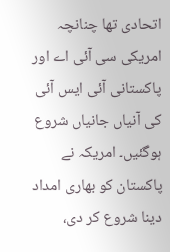اتحادی تھا چنانچہ امریکی سی آئی اے اور پاکستانی آئی ایس آئی کی آنیاں جانیاں شروع ہوگئیں۔ امریکہ نے پاکستان کو بھاری امداد دینا شروع کر دی،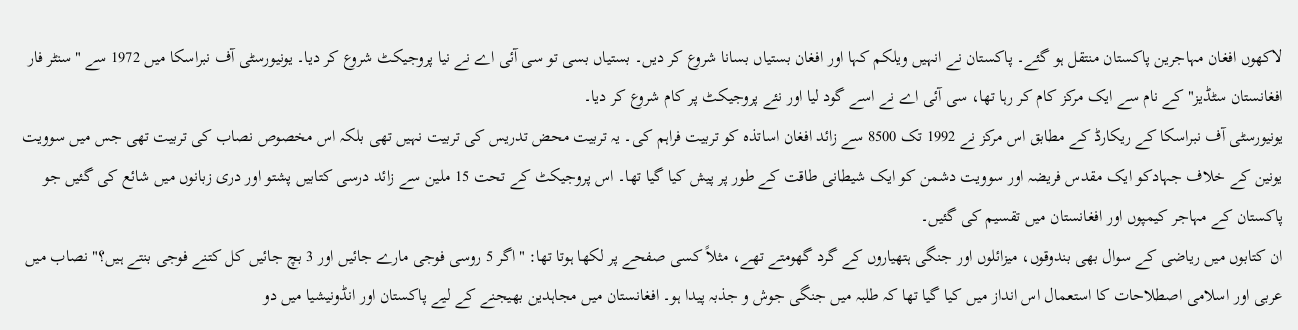لاکھوں افغان مہاجرین پاکستان منتقل ہو گئے۔ پاکستان نے انہیں ویلکم کہا اور افغان بستیاں بسانا شروع کر دیں۔ بستیاں بسی تو سی آئی اے نے نیا پروجیکٹ شروع کر دیا۔ یونیورسٹی آف نبراسکا میں 1972 سے "سنٹر فار افغانستان سٹڈیز" کے نام سے ایک مرکز کام کر رہا تھا، سی آئی اے نے اسے گود لیا اور نئے پروجیکٹ پر کام شروع کر دیا۔
یونیورسٹی آف نبراسکا کے ریکارڈ کے مطابق اس مرکز نے 1992 تک 8500 سے زائد افغان اساتذہ کو تربیت فراہم کی۔ یہ تربیت محض تدریس کی تربیت نہیں تھی بلکہ اس مخصوص نصاب کی تربیت تھی جس میں سوویت یونین کے خلاف جہادکو ایک مقدس فریضہ اور سوویت دشمن کو ایک شیطانی طاقت کے طور پر پیش کیا گیا تھا۔ اس پروجیکٹ کے تحت 15 ملین سے زائد درسی کتابیں پشتو اور دری زبانوں میں شائع کی گئیں جو پاکستان کے مہاجر کیمپوں اور افغانستان میں تقسیم کی گئیں۔
ان کتابوں میں ریاضی کے سوال بھی بندوقوں، میزائلوں اور جنگی ہتھیاروں کے گرد گھومتے تھے، مثلاً کسی صفحے پر لکھا ہوتا تھا: "اگر 5 روسی فوجی مارے جائیں اور 3 بچ جائیں کل کتنے فوجی بنتے ہیں؟" نصاب میں عربی اور اسلامی اصطلاحات کا استعمال اس انداز میں کیا گیا تھا کہ طلبہ میں جنگی جوش و جذبہ پیدا ہو۔ افغانستان میں مجاہدین بھیجنے کے لیے پاکستان اور انڈونیشیا میں دو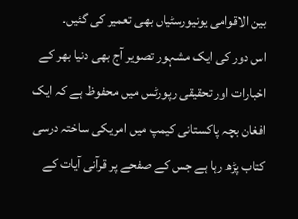بین الاقوامی یونیورسٹیاں بھی تعمیر کی گئیں۔
اس دور کی ایک مشہور تصویر آج بھی دنیا بھر کے اخبارات اور تحقیقی رپورٹس میں محفوظ ہے کہ ایک افغان بچہ پاکستانی کیمپ میں امریکی ساختہ درسی کتاب پڑھ رہا ہے جس کے صفحے پر قرآنی آیات کے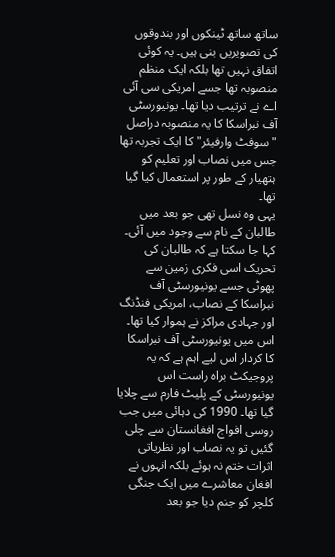ساتھ ساتھ ٹینکوں اور بندوقوں کی تصویریں بنی ہیں۔ یہ کوئی اتفاق نہیں تھا بلکہ ایک منظم منصوبہ تھا جسے امریکی سی آئی اے نے ترتیب دیا تھا۔ یونیورسٹی آف نبراسکا کا یہ منصوبہ دراصل "سوفٹ وارفیئر" کا ایک تجربہ تھا جس میں نصاب اور تعلیم کو ہتھیار کے طور پر استعمال کیا گیا تھا۔
یہی وہ نسل تھی جو بعد میں طالبان کے نام سے وجود میں آئی۔ کہا جا سکتا ہے کہ طالبان کی تحریک اسی فکری زمین سے پھوٹی جسے یونیورسٹی آف نبراسکا کے نصاب، امریکی فنڈنگ اور جہادی مراکز نے ہموار کیا تھا۔ اس میں یونیورسٹی آف نبراسکا کا کردار اس لیے اہم ہے کہ یہ پروجیکٹ براہ راست اس یونیورسٹی کے پلیٹ فارم سے چلایا گیا تھا۔ 1990 کی دہائی میں جب روسی افواج افغانستان سے چلی گئیں تو یہ نصاب اور نظریاتی اثرات ختم نہ ہوئے بلکہ انہوں نے افغان معاشرے میں ایک جنگی کلچر کو جنم دیا جو بعد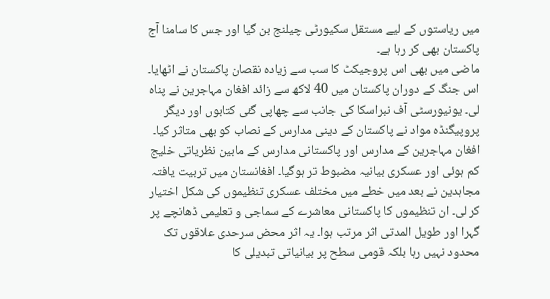میں ریاستوں کے لیے مستقل سکیورٹی چیلنج بن گیا اور جس کا سامنا آج پاکستان بھی کر رہا ہے۔
ماضی میں بھی اس پروجیکٹ کا سب سے زیادہ نقصان پاکستان نے اٹھایا۔ اس جنگ کے دوران پاکستان میں 40 لاکھ سے زائد افغان مہاجرین نے پناہ لی۔ یونیورسٹی آف نبراسکا کی جانب سے چھاپی گئی کتابوں اور دیگر پروپیگنڈہ مواد نے پاکستان کے دینی مدارس کے نصاب کو بھی متاثر کیا۔ افغان مہاجرین کے مدارس اور پاکستانی مدارس کے مابین نظریاتی خلیج کم ہوئی اور عسکری بیانیہ مضبوط تر ہوگیا۔ افغانستان میں تربیت یافتہ مجاہدین نے بعد میں خطے میں مختلف عسکری تنظیموں کی شکل اختیار کر لی۔ ان تنظیموں کا پاکستانی معاشرے کے سماجی و تعلیمی ڈھانچے پر گہرا اور طویل المدتی اثر مرتب ہوا۔ یہ اثر محض سرحدی علاقوں تک محدود نہیں رہا بلکہ قومی سطح پر بیانیاتی تبدیلی کا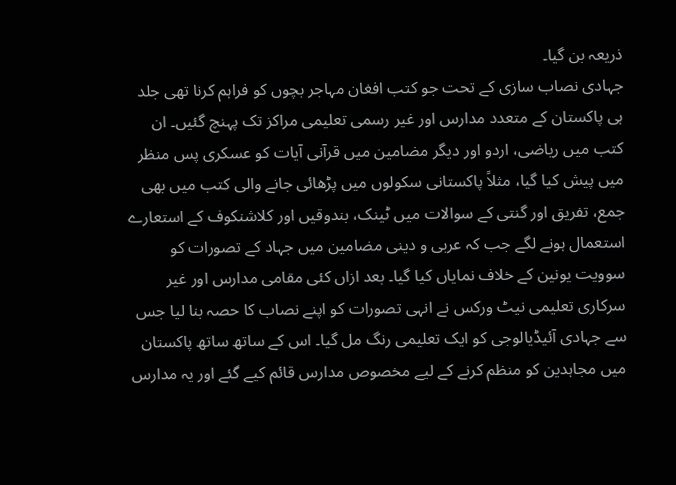ذریعہ بن گیا۔
جہادی نصاب سازی کے تحت جو کتب افغان مہاجر بچوں کو فراہم کرنا تھی جلد ہی پاکستان کے متعدد مدارس اور غیر رسمی تعلیمی مراکز تک پہنچ گئیں۔ ان کتب میں ریاضی، اردو اور دیگر مضامین میں قرآنی آیات کو عسکری پس منظر میں پیش کیا گیا، مثلاً پاکستانی سکولوں میں پڑھائی جانے والی کتب میں بھی جمع، تفریق اور گنتی کے سوالات میں ٹینک، بندوقیں اور کلاشنکوف کے استعارے استعمال ہونے لگے جب کہ عربی و دینی مضامین میں جہاد کے تصورات کو سوویت یونین کے خلاف نمایاں کیا گیا۔ بعد ازاں کئی مقامی مدارس اور غیر سرکاری تعلیمی نیٹ ورکس نے انہی تصورات کو اپنے نصاب کا حصہ بنا لیا جس سے جہادی آئیڈیالوجی کو ایک تعلیمی رنگ مل گیا۔ اس کے ساتھ ساتھ پاکستان میں مجاہدین کو منظم کرنے کے لیے مخصوص مدارس قائم کیے گئے اور یہ مدارس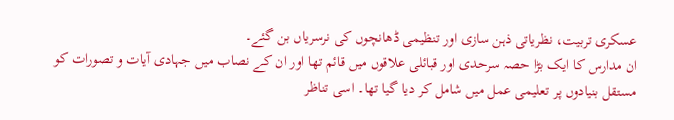عسکری تربیت، نظریاتی ذہن سازی اور تنظیمی ڈھانچوں کی نرسریاں بن گئے۔
ان مدارس کا ایک بڑا حصہ سرحدی اور قبائلی علاقوں میں قائم تھا اور ان کے نصاب میں جہادی آیات و تصورات کو مستقل بنیادوں پر تعلیمی عمل میں شامل کر دیا گیا تھا۔ اسی تناظر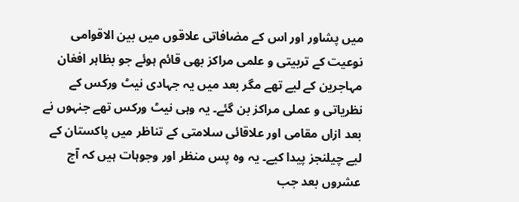میں پشاور اور اس کے مضافاتی علاقوں میں بین الاقوامی نوعیت کے تربیتی و علمی مراکز بھی قائم ہوئے جو بظاہر افغان مہاجرین کے لیے تھے مگر بعد میں یہ جہادی نیٹ ورکس کے نظریاتی و عملی مراکز بن گئے۔ یہ وہی نیٹ ورکس تھے جنہوں نے بعد ازاں مقامی اور علاقائی سلامتی کے تناظر میں پاکستان کے لیے چیلنجز پیدا کیے۔ یہ وہ پس منظر اور وجوہات ہیں کہ آج عشروں بعد جب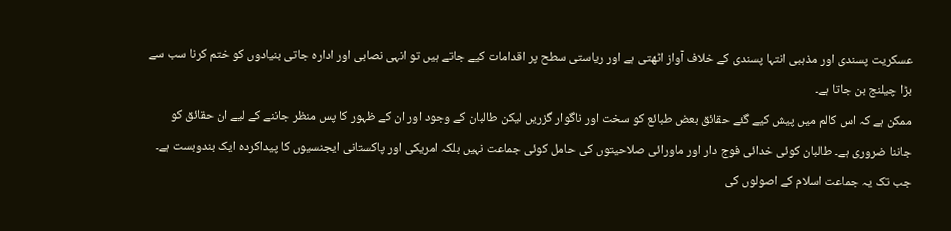عسکریت پسندی اور مذہبی انتہا پسندی کے خلاف آواز اٹھتی ہے اور ریاستی سطح پر اقدامات کیے جاتے ہیں تو انہی نصابی اور ادارہ جاتی بنیادوں کو ختم کرنا سب سے بڑا چیلنج بن جاتا ہے۔
ممکن ہے کہ اس کالم میں پیش کیے گئے حقائق بعض طبائع کو سخت اور ناگوار گزریں لیکن طالبان کے وجود اور ان کے ظہور کا پس منظر جاننے کے لیے ان حقائق کو جاننا ضروری ہے۔ طالبان کوئی خدائی فوج دار اور ماورائی صلاحیتوں کی حامل کوئی جماعت نہیں بلکہ امریکی اور پاکستانی ایجنسیوں کا پیداکردہ ایک بندوبست ہے۔ جب تک یہ جماعت اسلام کے اصولوں کی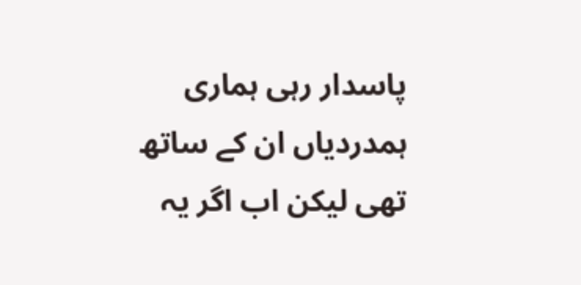پاسدار رہی ہماری ہمدردیاں ان کے ساتھ تھی لیکن اب اگر یہ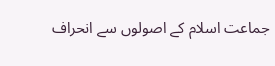جماعت اسلام کے اصولوں سے انحراف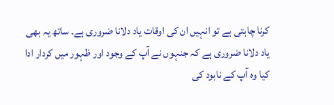کرنا چاہتی ہے تو انہیں ان کی اوقات یاد دلانا ضروری ہے۔ ساتھ یہ بھی یاد دلانا ضروری ہے کہ جنہوں نے آپ کے وجود اور ظہور میں کردار ادا کیا وہ آپ کے نابود کی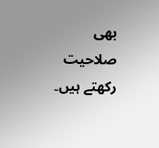بھی صلاحیت رکھتے ہیں۔